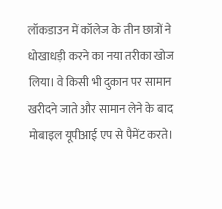लॉकडाउन में कॉलेज के तीन छात्रों ने धोखाधड़ी करने का नया तरीका खोज लिया। वे किसी भी दुकान पर सामान खरीदने जाते और सामान लेने के बाद मोबाइल यूपीआई एप से पैमेंट करते।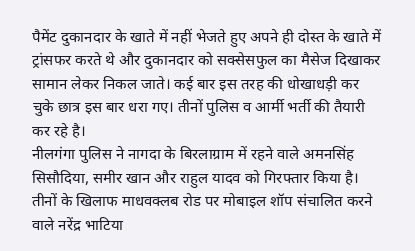पैमेंट दुकानदार के खाते में नहीं भेजते हुए अपने ही दोस्त के खाते में ट्रांसफर करते थे और दुकानदार को सक्सेसफुल का मैसेज दिखाकर सामान लेकर निकल जाते। कई बार इस तरह की धोखाधड़ी कर चुके छात्र इस बार धरा गए। तीनों पुलिस व आर्मी भर्ती की तैयारी कर रहे है।
नीलगंगा पुलिस ने नागदा के बिरलाग्राम में रहने वाले अमनसिंह सिसौदिया, समीर खान और राहुल यादव को गिरफ्तार किया है। तीनों के खिलाफ माधवक्लब रोड पर मोबाइल शॉप संचालित करने वाले नरेंद्र भाटिया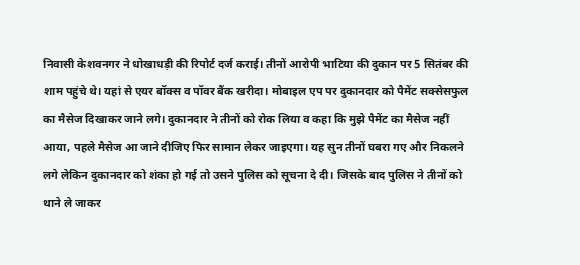निवासी केशवनगर ने धोखाधड़ी की रिपोर्ट दर्ज कराई। तीनों आरोपी भाटिया की दुकान पर 5 सितंबर की शाम पहुंचे थे। यहां से एयर बॉक्स व पॉवर बैंक खरीदा। मोबाइल एप पर दुकानदार को पैमेंट सक्सेसफुल का मैसेज दिखाकर जाने लगे। दुकानदार ने तीनों को रोक लिया व कहा कि मुझे पैमेंट का मैसेज नहीं आया, पहले मैसेज आ जाने दीजिए फिर सामान लेकर जाइएगा। यह सुन तीनों घबरा गए और निकलने लगे लेकिन दुकानदार को शंका हो गई तो उसने पुलिस को सूचना दे दी। जिसके बाद पुलिस ने तीनों को थाने ले जाकर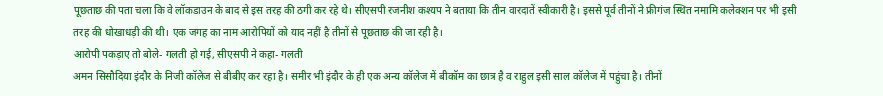पूछताछ की पता चला कि वे लॉकडाउन के बाद से इस तरह की ठगी कर रहे थे। सीएसपी रजनीश कश्यप ने बताया कि तीन वारदातें स्वीकारी है। इससे पूर्व तीनों ने फ्रीगंज स्थित नमामि कलेक्शन पर भी इसी तरह की धोखाधड़ी की थी। एक जगह का नाम आरोपियों को याद नहीं है तीनों से पूछताछ की जा रही है।
आरोपी पकड़ाए तो बोले- गलती हो गई, सीएसपी ने कहा- गलती
अमन सिसौदिया इंदौर के निजी कॉलेज से बीबीए कर रहा है। समीर भी इंदौर के ही एक अन्य कॉलेज में बीकॉम का छात्र है व राहुल इसी साल कॉलेज में पहुंचा है। तीनों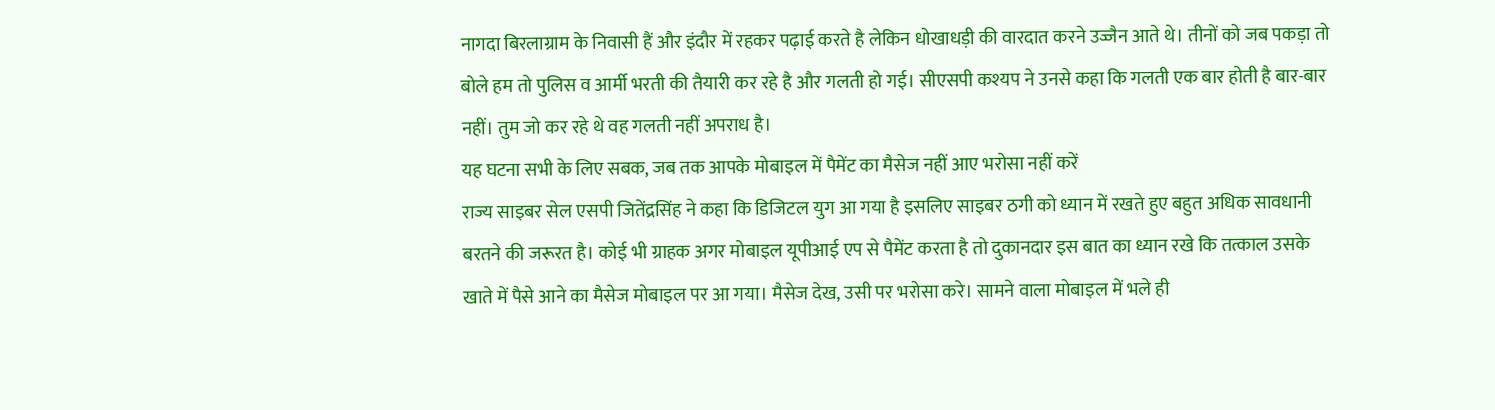नागदा बिरलाग्राम के निवासी हैं और इंदौर में रहकर पढ़ाई करते है लेकिन धोखाधड़ी की वारदात करने उज्जैन आते थे। तीनों को जब पकड़ा तो बोले हम तो पुलिस व आर्मी भरती की तैयारी कर रहे है और गलती हो गई। सीएसपी कश्यप ने उनसे कहा कि गलती एक बार होती है बार-बार नहीं। तुम जो कर रहे थे वह गलती नहीं अपराध है।
यह घटना सभी के लिए सबक, जब तक आपके मोबाइल में पैमेंट का मैसेज नहीं आए भरोसा नहीं करें
राज्य साइबर सेल एसपी जितेंद्रसिंह ने कहा कि डिजिटल युग आ गया है इसलिए साइबर ठगी को ध्यान में रखते हुए बहुत अधिक सावधानी बरतने की जरूरत है। कोई भी ग्राहक अगर मोबाइल यूपीआई एप से पैमेंट करता है तो दुकानदार इस बात का ध्यान रखे कि तत्काल उसके खाते में पैसे आने का मैसेज मोबाइल पर आ गया। मैसेज देख, उसी पर भरोसा करे। सामने वाला मोबाइल में भले ही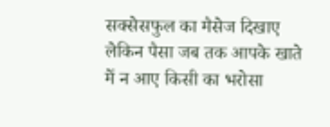सक्सेसफुल का मैसेज दिखाए लेकिन पैसा जब तक आपके खाते में न आए किसी का भरोसा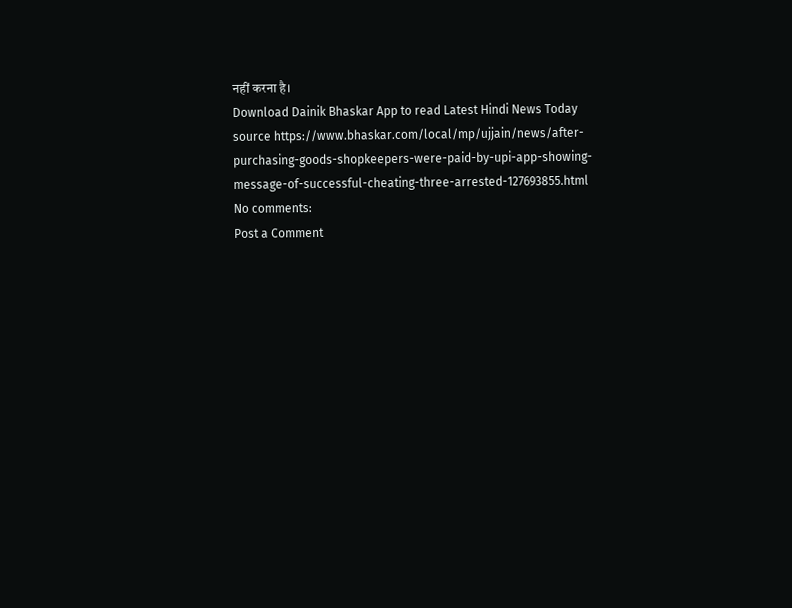नहीं करना है।
Download Dainik Bhaskar App to read Latest Hindi News Today
source https://www.bhaskar.com/local/mp/ujjain/news/after-purchasing-goods-shopkeepers-were-paid-by-upi-app-showing-message-of-successful-cheating-three-arrested-127693855.html
No comments:
Post a Comment